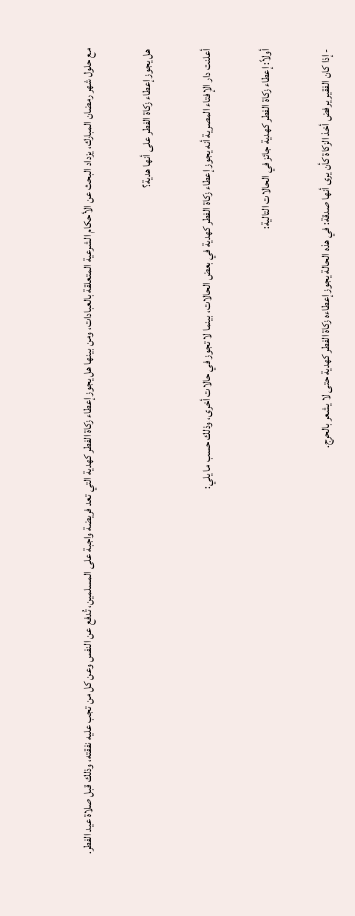مع حلول شهر رمضان المبارك، يزداد البحث عن الأحكام الشرعية المتعلقة بالعبادات، ومن بينها هل يجوز إعطاء زكاة الفطر كهدية التي تعد فريضة واجبة على المسلمين، تُدفع عن النفس وعن كل من تجب عليه نفقته، وذلك قبل صلاة عيد الفطر.

هل يجوز إعطاء زكاة الفطر على أنها هدية؟

أعلنت دار الإفتاء المصرية أنه يجوز إعطاء زكاة الفطر كهدية في بعض الحالات، بينما لا تجوز في حالات أخرى، وذلك حسب ما يلي:

أولاً: إعطاء زكاة الفطر كهدية جائز في الحالات التالية:

- إذا كان الفقير يرفض أخذ الزكاة كأن يرى أنها صدقة: في هذه الحالة يجوز إعطاءه زكاة الفطر كهدية حتى لا يشعر بالحرج.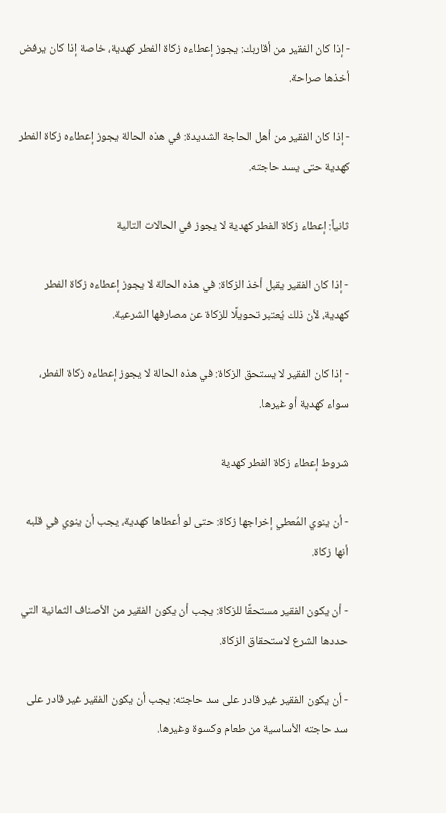- إذا كان الفقير من أقاربك: يجوز إعطاءه زكاة الفطر كهدية، خاصة إذا كان يرفض أخذها صراحة.

- إذا كان الفقير من أهل الحاجة الشديدة: في هذه الحالة يجوز إعطاءه زكاة الفطر كهدية حتى يسد حاجته.

ثانياً: إعطاء زكاة الفطر كهدية لا يجوز في الحالات التالية

- إذا كان الفقير يقبل أخذ الزكاة: في هذه الحالة لا يجوز إعطاءه زكاة الفطر كهدية، لأن ذلك يُعتبر تحويلًا للزكاة عن مصارفها الشرعية.

- إذا كان الفقير لا يستحق الزكاة: في هذه الحالة لا يجوز إعطاءه زكاة الفطر، سواء كهدية أو غيرها.

شروط إعطاء زكاة الفطر كهدية

- أن ينوي المُعطي إخراجها زكاة: حتى لو أعطاها كهدية، يجب أن ينوي في قلبه أنها زكاة.

- أن يكون الفقير مستحقًا للزكاة: يجب أن يكون الفقير من الأصناف الثمانية التي حددها الشرع لاستحقاق الزكاة.

- أن يكون الفقير غير قادر على سد حاجته: يجب أن يكون الفقير غير قادر على سد حاجته الأساسية من طعام وكسوة وغيرها.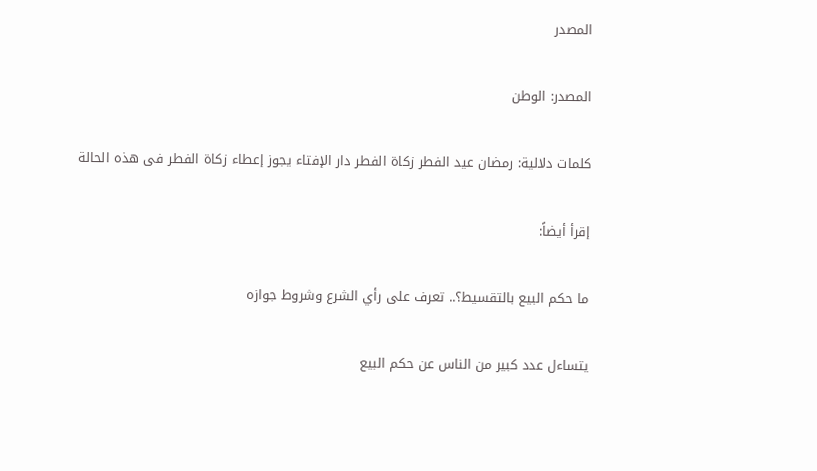المصدر

المصدر: الوطن

كلمات دلالية: رمضان عيد الفطر زكاة الفطر دار الإفتاء یجوز إعطاء زکاة الفطر فی هذه الحالة

إقرأ أيضاً:

ما حكم البيع بالتقسيط؟.. تعرف على رأي الشرع وشروط جوازه

يتساءل عدد كبير من الناس عن حكم البيع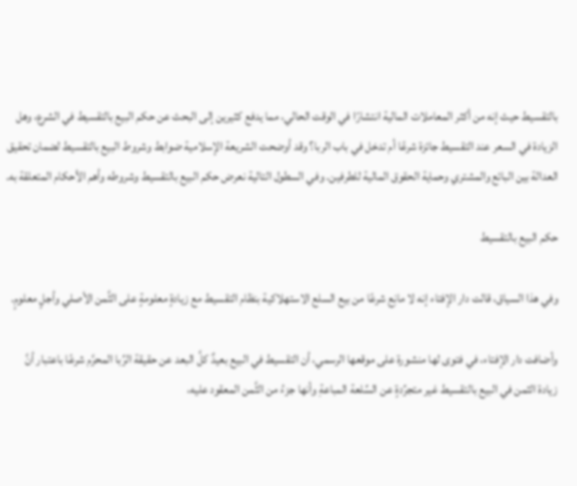بالتقسيط حيث إنه من أكثر المعاملات المالية انتشارًا في الوقت الحالي، مما يدفع كثيرين إلى البحث عن حكم البيع بالتقسيط في الشرع، وهل الزيادة في السعر عند التقسيط جائزة شرعًا أم تدخل في باب الربا؟ وقد أوضحت الشريعة الإسلامية ضوابط وشروط البيع بالتقسيط لضمان تحقيق العدالة بين البائع والمشتري وحماية الحقوق المالية للطرفين. وفي السطول التالية نعرض حكم البيع بالتقسيط وشروطه وأهم الأحكام المتعلقة به.

حكم البيع بالتقسيط

وفي هذا السياق، قالت دار الإفتاء إنه لا مانِع شرعًا من بيع السلع الاستهلاكية بنظام التقسيط مع زيادةٍ معلومةٍ على الثَّمن الأصلي وأجلٍ معلومٍ.

وأضافت دار الإفتاء، في فتوى لها منشورة على موقعها الرسمي، أن التقسيط في البيع بعيدٌ كلَّ البعد عن حقيقة الرِّبا المحرَّم شرعًا باعتبار أنَّ زيادة الثمن في البيع بالتقسيط غير متجرِّدةٍ عن السِّلعة المباعةِ وأنها جزءُ من الثَّمن المعقود عليه،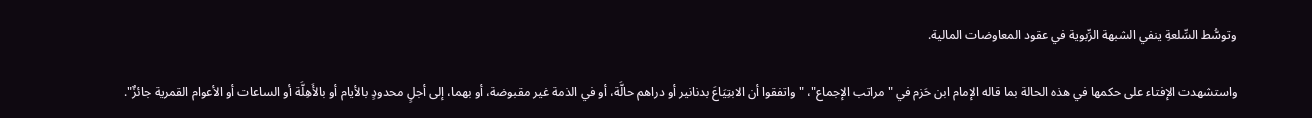وتوسُّط السِّلعةِ ينفي الشبهة الرِّبوية في عقود المعاوضات المالية.

واستشهدت الإفتاء على حكمها في هذه الحالة بما قاله الإمام ابن حَزم في "مراتب الإجماع"، " واتفقوا أن الابتِيَاعَ بدنانير أو دراهم حالَّة، أو في الذمة غير مقبوضة، أو بهما، إلى أجلٍ محدودٍ بالأيام أو بالأَهِلَّة أو الساعات أو الأعوام القمرية جائزٌ".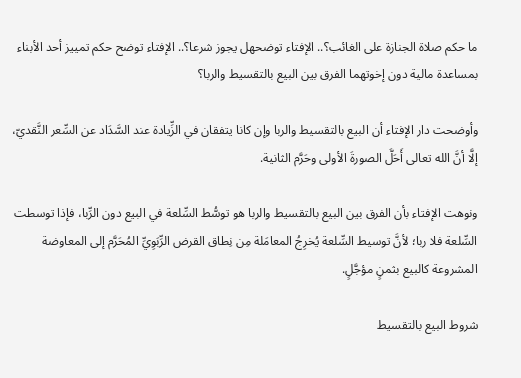ما حكم صلاة الجنازة على الغائب؟.. الإفتاء توضحهل يجوز شرعا؟.. الإفتاء توضح حكم تمييز أحد الأبناء بمساعدة مالية دون إخوتهما الفرق بين البيع بالتقسيط والربا؟

وأوضحت دار الإفتاء أن البيع بالتقسيط والربا وإن كانا يتفقان في الزِّيادة عند السَّدَاد عن السِّعر النَّقديّ، إلَّا أنَّ الله تعالى أَحَلَّ الصورةَ الأولى وحَرَّم الثانية.

ونوهت الإفتاء بأن الفرق بين البيع بالتقسيط والربا هو توسُّط السِّلعة في البيع دون الرِّبا، فإذا توسطت السِّلعة فلا ربا؛ لأنَّ توسيط السِّلعة يُخرِجُ المعامَلة مِن نِطاق القرض الرِّبَوِيِّ المُحَرَّم إلى المعاوضة المشروعة كالبيع بثمنٍ مؤجَّلٍ.

شروط البيع بالتقسيط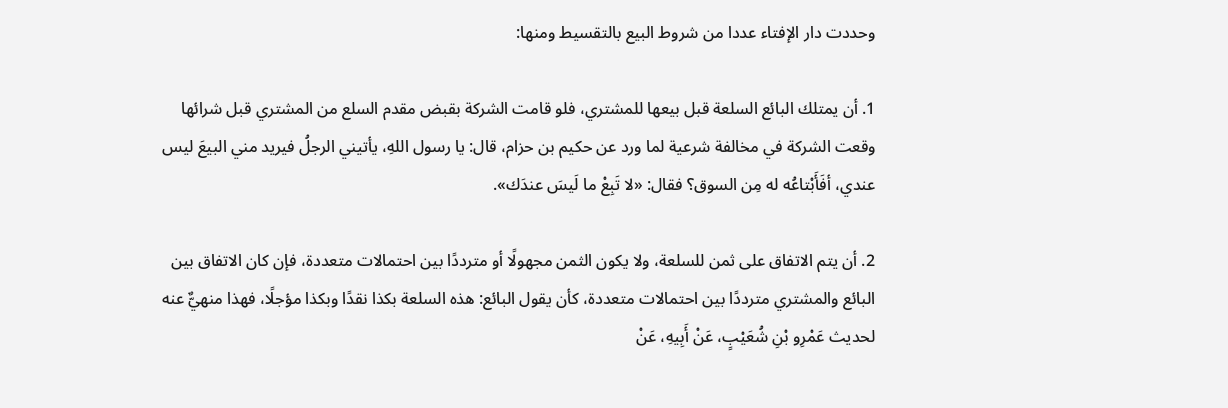وحددت دار الإفتاء عددا من شروط البيع بالتقسيط ومنها:

1. أن يمتلك البائع السلعة قبل بيعها للمشتري، فلو قامت الشركة بقبض مقدم السلع من المشتري قبل شرائها وقعت الشركة في مخالفة شرعية لما ورد عن حكيم بن حزام، قال: يا رسول اللهِ، يأتيني الرجلُ فيريد مني البيعَ ليس عندي، أفَأَبْتاعُه له مِن السوق؟ فقال: «لا تَبِعْ ما لَيسَ عندَك».

2. أن يتم الاتفاق على ثمن للسلعة، ولا يكون الثمن مجهولًا أو مترددًا بين احتمالات متعددة، فإن كان الاتفاق بين البائع والمشتري مترددًا بين احتمالات متعددة، كأن يقول البائع: هذه السلعة بكذا نقدًا وبكذا مؤجلًا، فهذا منهيٌّ عنه لحديث عَمْرِو بْنِ شُعَيْبٍ، عَنْ أَبِيهِ، عَنْ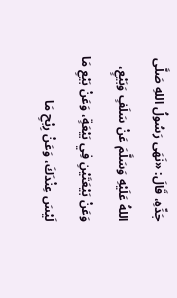جَدِّهِ، قَالَ: «نَهَى رَسُولُ اللهِ صَلَّى اللهُ عَلَيْهِ وَسَلَّمَ عَنْ سَلَفٍ وَبَيْعٍ، وَعَنْ بَيْعَتَيْنِ فِي بَيْعَةٍ، وَعَنْ بَيْعِ مَا لَيْسَ عِنْدَكَ، وَعَنْ رِبْحِ مَا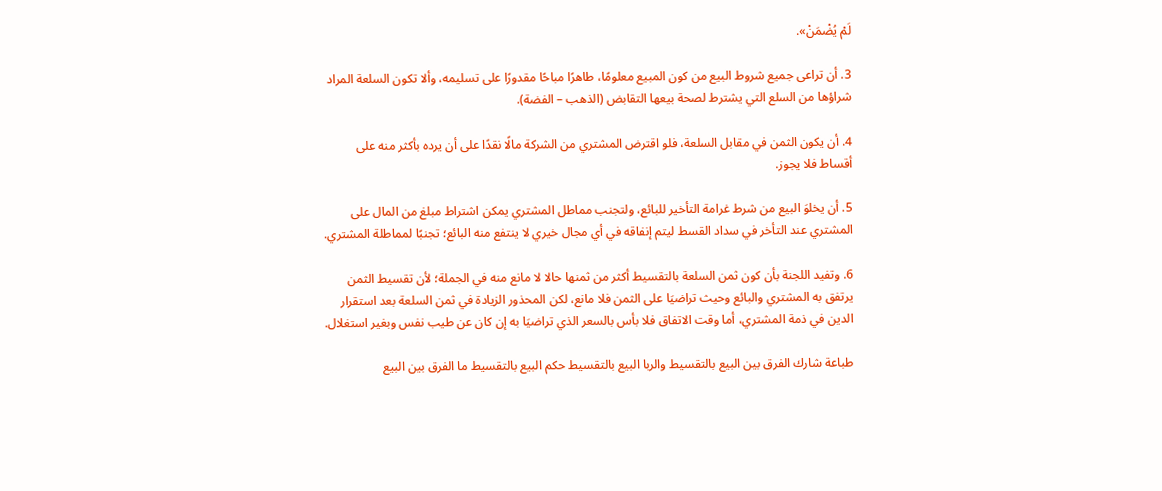لَمْ يُضْمَنْ».

3. أن تراعى جميع شروط البيع من كون المبيع معلومًا، طاهرًا مباحًا مقدورًا على تسليمه، وألا تكون السلعة المراد شراؤها من السلع التي يشترط لصحة بيعها التقابض (الذهب – الفضة).

4. أن يكون الثمن في مقابل السلعة، فلو اقترض المشتري من الشركة مالًا نقدًا على أن يرده بأكثر منه على أقساط فلا يجوز.

5. أن يخلوَ البيع من شرط غرامة التأخير للبائع، ولتجنب مماطل المشتري يمكن اشتراط مبلغ من المال على المشتري عند التأخر في سداد القسط ليتم إنفاقه في أي مجال خيري لا ينتفع منه البائع؛ تجنبًا لمماطلة المشتري.

6. وتفيد اللجنة بأن كون ثمن السلعة بالتقسيط أكثر من ثمنها حالا لا مانع منه في الجملة؛ لأن تقسيط الثمن يرتفق به المشتري والبائع وحيث تراضيَا على الثمن فلا مانع، لكن المحذور الزيادة في ثمن السلعة بعد استقرار الدين في ذمة المشتري، أما وقت الاتفاق فلا بأس بالسعر الذي تراضيَا به إن كان عن طيب نفس وبغير استغلال.

طباعة شارك الفرق بين البيع بالتقسيط والربا البيع بالتقسيط حكم البيع بالتقسيط ما الفرق بين البيع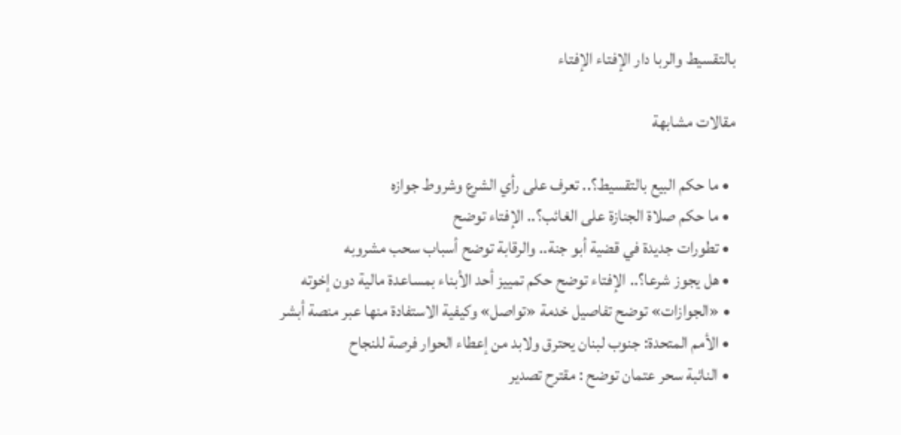بالتقسيط والربا دار الإفتاء الإفتاء

مقالات مشابهة

  • ما حكم البيع بالتقسيط؟.. تعرف على رأي الشرع وشروط جوازه
  • ما حكم صلاة الجنازة على الغائب؟.. الإفتاء توضح
  • تطورات جديدة في قضية أبو جنة.. والرقابة توضح أسباب سحب مشروبه
  • هل يجوز شرعا؟.. الإفتاء توضح حكم تمييز أحد الأبناء بمساعدة مالية دون إخوته
  • «الجوازات» توضح تفاصيل خدمة «تواصل» وكيفية الاستفادة منها عبر منصة أبشر
  • الأمم المتحدة: جنوب لبنان يحترق ولابد من إعطاء الحوار فرصة للنجاح
  • النائبة سحر عتمان توضح : مقترح تصدير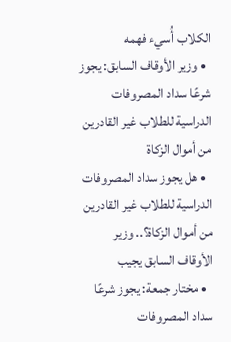الكلاب أُسيء فهمه
  • وزير الأوقاف السابق: يجوز شرعًا سداد المصروفات الدراسية للطلاب غير القادرين من أموال الزكاة
  • هل يجوز سداد المصروفات الدراسية للطلاب غير القادرين من أموال الزكاة؟.. وزير الأوقاف السابق يجيب
  • مختار جمعة: يجوز شرعًا سداد المصروفات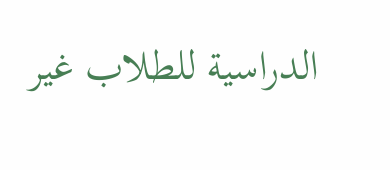الدراسية للطلاب غير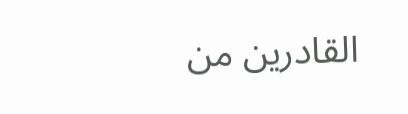القادرين من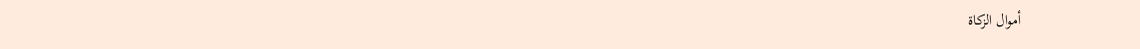أموال الزكاة